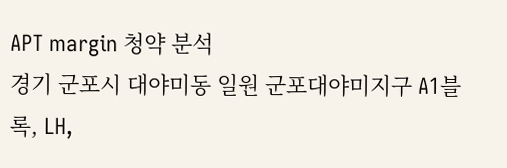APT margin 청약 분석
경기 군포시 대야미동 일원 군포대야미지구 A1블록, LH,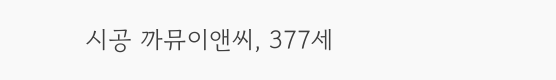시공 까뮤이앤씨, 377세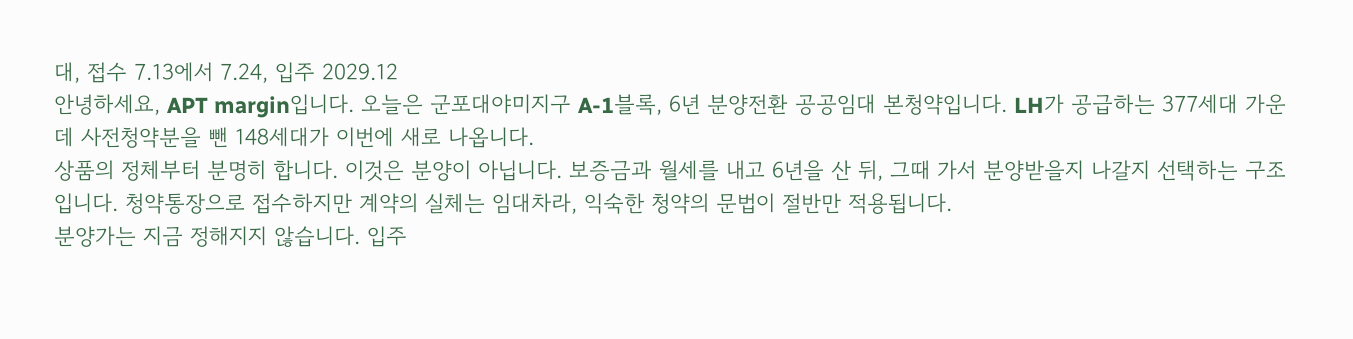대, 접수 7.13에서 7.24, 입주 2029.12
안녕하세요, APT margin입니다. 오늘은 군포대야미지구 A-1블록, 6년 분양전환 공공임대 본청약입니다. LH가 공급하는 377세대 가운데 사전청약분을 뺀 148세대가 이번에 새로 나옵니다.
상품의 정체부터 분명히 합니다. 이것은 분양이 아닙니다. 보증금과 월세를 내고 6년을 산 뒤, 그때 가서 분양받을지 나갈지 선택하는 구조입니다. 청약통장으로 접수하지만 계약의 실체는 임대차라, 익숙한 청약의 문법이 절반만 적용됩니다.
분양가는 지금 정해지지 않습니다. 입주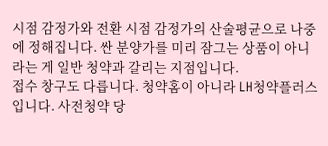시점 감정가와 전환 시점 감정가의 산술평균으로 나중에 정해집니다. 싼 분양가를 미리 잠그는 상품이 아니라는 게 일반 청약과 갈리는 지점입니다.
접수 창구도 다릅니다. 청약홈이 아니라 LH청약플러스입니다. 사전청약 당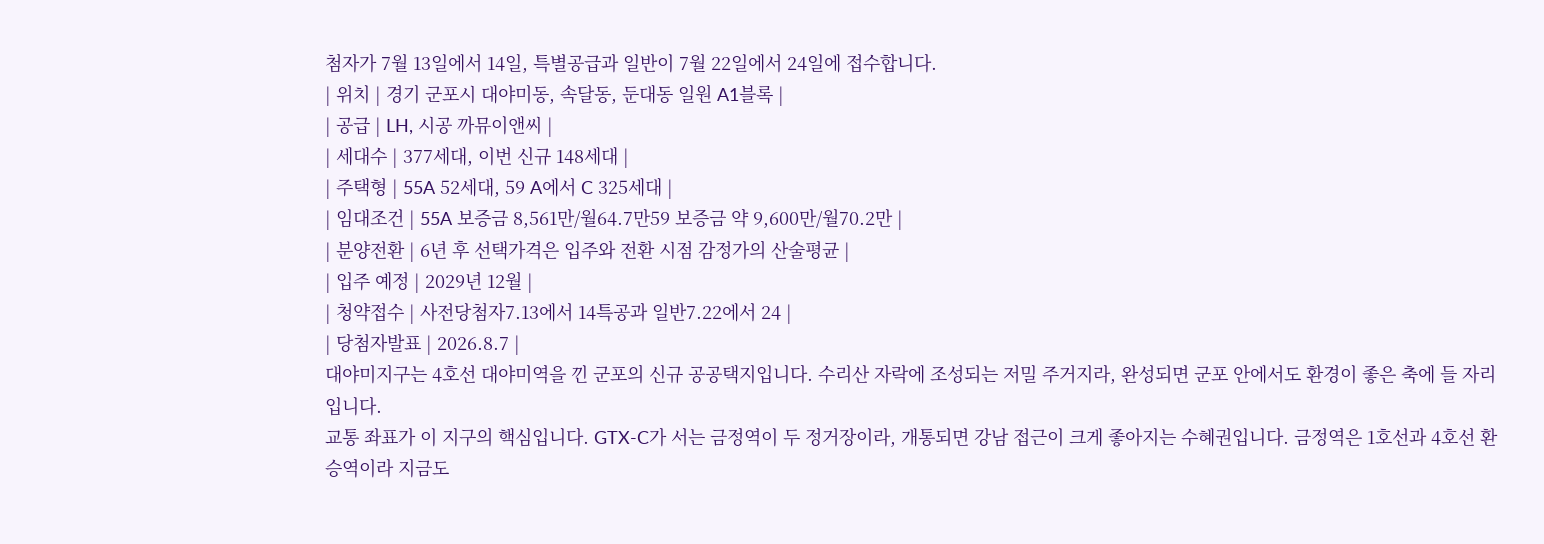첨자가 7월 13일에서 14일, 특별공급과 일반이 7월 22일에서 24일에 접수합니다.
| 위치 | 경기 군포시 대야미동, 속달동, 둔대동 일원 A1블록 |
| 공급 | LH, 시공 까뮤이앤씨 |
| 세대수 | 377세대, 이번 신규 148세대 |
| 주택형 | 55A 52세대, 59 A에서 C 325세대 |
| 임대조건 | 55A 보증금 8,561만/월64.7만59 보증금 약 9,600만/월70.2만 |
| 분양전환 | 6년 후 선택가격은 입주와 전환 시점 감정가의 산술평균 |
| 입주 예정 | 2029년 12월 |
| 청약접수 | 사전당첨자7.13에서 14특공과 일반7.22에서 24 |
| 당첨자발표 | 2026.8.7 |
대야미지구는 4호선 대야미역을 낀 군포의 신규 공공택지입니다. 수리산 자락에 조성되는 저밀 주거지라, 완성되면 군포 안에서도 환경이 좋은 축에 들 자리입니다.
교통 좌표가 이 지구의 핵심입니다. GTX-C가 서는 금정역이 두 정거장이라, 개통되면 강남 접근이 크게 좋아지는 수혜권입니다. 금정역은 1호선과 4호선 환승역이라 지금도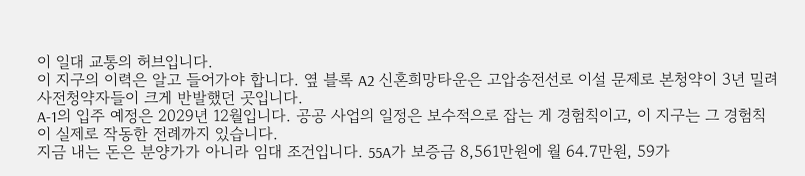이 일대 교통의 허브입니다.
이 지구의 이력은 알고 들어가야 합니다. 옆 블록 A2 신혼희망타운은 고압송전선로 이설 문제로 본청약이 3년 밀려 사전청약자들이 크게 반발했던 곳입니다.
A-1의 입주 예정은 2029년 12월입니다. 공공 사업의 일정은 보수적으로 잡는 게 경험칙이고, 이 지구는 그 경험칙이 실제로 작동한 전례까지 있습니다.
지금 내는 돈은 분양가가 아니라 임대 조건입니다. 55A가 보증금 8,561만원에 월 64.7만원, 59가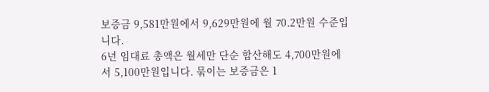보증금 9,581만원에서 9,629만원에 월 70.2만원 수준입니다.
6년 임대료 총액은 월세만 단순 합산해도 4,700만원에서 5,100만원입니다. 묶이는 보증금은 1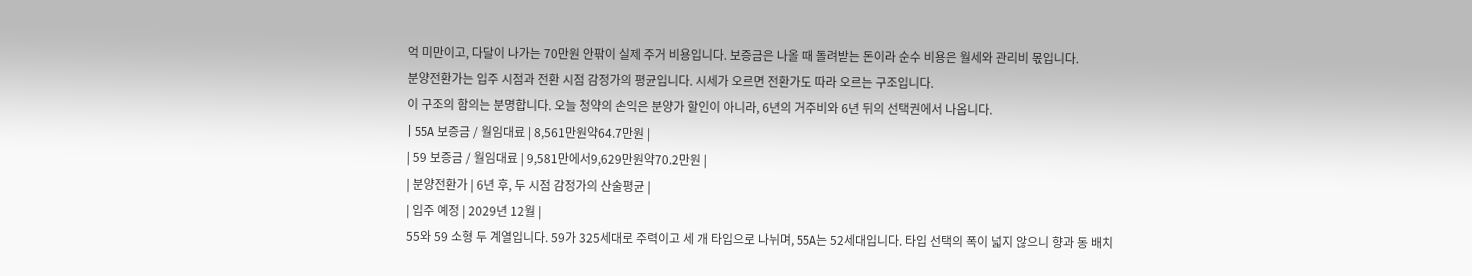억 미만이고, 다달이 나가는 70만원 안팎이 실제 주거 비용입니다. 보증금은 나올 때 돌려받는 돈이라 순수 비용은 월세와 관리비 몫입니다.
분양전환가는 입주 시점과 전환 시점 감정가의 평균입니다. 시세가 오르면 전환가도 따라 오르는 구조입니다.
이 구조의 함의는 분명합니다. 오늘 청약의 손익은 분양가 할인이 아니라, 6년의 거주비와 6년 뒤의 선택권에서 나옵니다.
| 55A 보증금 / 월임대료 | 8,561만원약64.7만원 |
| 59 보증금 / 월임대료 | 9,581만에서9,629만원약70.2만원 |
| 분양전환가 | 6년 후, 두 시점 감정가의 산술평균 |
| 입주 예정 | 2029년 12월 |
55와 59 소형 두 계열입니다. 59가 325세대로 주력이고 세 개 타입으로 나뉘며, 55A는 52세대입니다. 타입 선택의 폭이 넓지 않으니 향과 동 배치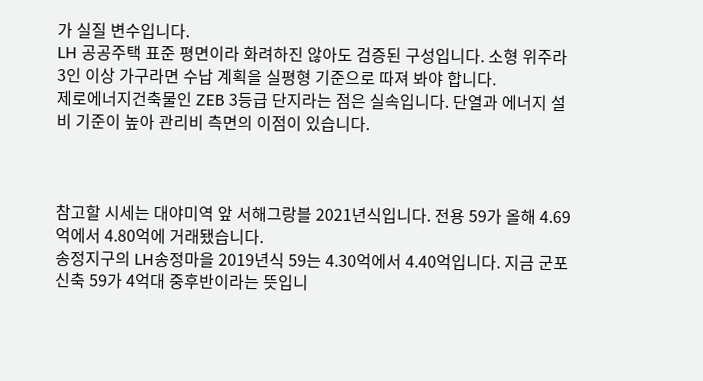가 실질 변수입니다.
LH 공공주택 표준 평면이라 화려하진 않아도 검증된 구성입니다. 소형 위주라 3인 이상 가구라면 수납 계획을 실평형 기준으로 따져 봐야 합니다.
제로에너지건축물인 ZEB 3등급 단지라는 점은 실속입니다. 단열과 에너지 설비 기준이 높아 관리비 측면의 이점이 있습니다.



참고할 시세는 대야미역 앞 서해그랑블 2021년식입니다. 전용 59가 올해 4.69억에서 4.80억에 거래됐습니다.
송정지구의 LH송정마을 2019년식 59는 4.30억에서 4.40억입니다. 지금 군포 신축 59가 4억대 중후반이라는 뜻입니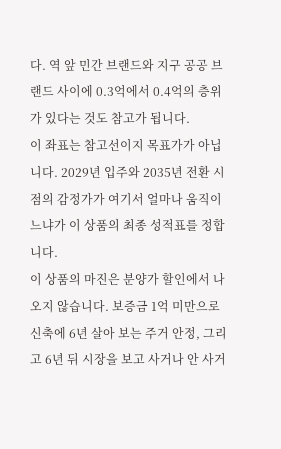다. 역 앞 민간 브랜드와 지구 공공 브랜드 사이에 0.3억에서 0.4억의 층위가 있다는 것도 참고가 됩니다.
이 좌표는 참고선이지 목표가가 아닙니다. 2029년 입주와 2035년 전환 시점의 감정가가 여기서 얼마나 움직이느냐가 이 상품의 최종 성적표를 정합니다.
이 상품의 마진은 분양가 할인에서 나오지 않습니다. 보증금 1억 미만으로 신축에 6년 살아 보는 주거 안정, 그리고 6년 뒤 시장을 보고 사거나 안 사거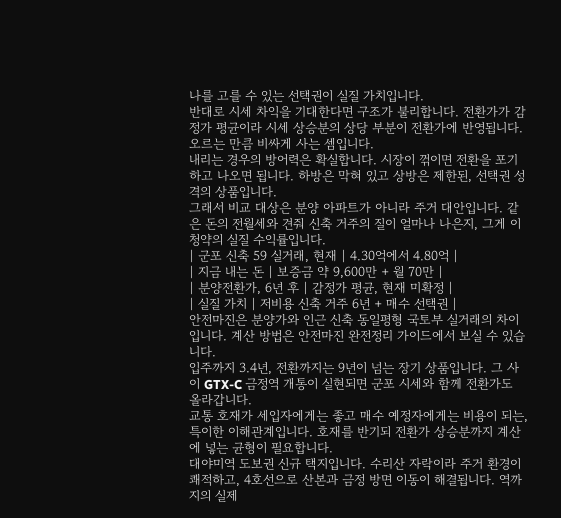나를 고를 수 있는 선택권이 실질 가치입니다.
반대로 시세 차익을 기대한다면 구조가 불리합니다. 전환가가 감정가 평균이라 시세 상승분의 상당 부분이 전환가에 반영됩니다. 오르는 만큼 비싸게 사는 셈입니다.
내리는 경우의 방어력은 확실합니다. 시장이 꺾이면 전환을 포기하고 나오면 됩니다. 하방은 막혀 있고 상방은 제한된, 선택권 성격의 상품입니다.
그래서 비교 대상은 분양 아파트가 아니라 주거 대안입니다. 같은 돈의 전월세와 견줘 신축 거주의 질이 얼마나 나은지, 그게 이 청약의 실질 수익률입니다.
| 군포 신축 59 실거래, 현재 | 4.30억에서 4.80억 |
| 지금 내는 돈 | 보증금 약 9,600만 + 월 70만 |
| 분양전환가, 6년 후 | 감정가 평균, 현재 미확정 |
| 실질 가치 | 저비용 신축 거주 6년 + 매수 선택권 |
안전마진은 분양가와 인근 신축 동일평형 국토부 실거래의 차이입니다. 계산 방법은 안전마진 완전정리 가이드에서 보실 수 있습니다.
입주까지 3.4년, 전환까지는 9년이 넘는 장기 상품입니다. 그 사이 GTX-C 금정역 개통이 실현되면 군포 시세와 함께 전환가도 올라갑니다.
교통 호재가 세입자에게는 좋고 매수 예정자에게는 비용이 되는, 특이한 이해관계입니다. 호재를 반기되 전환가 상승분까지 계산에 넣는 균형이 필요합니다.
대야미역 도보권 신규 택지입니다. 수리산 자락이라 주거 환경이 쾌적하고, 4호선으로 산본과 금정 방면 이동이 해결됩니다. 역까지의 실제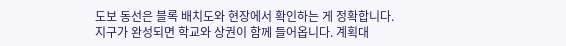도보 동선은 블록 배치도와 현장에서 확인하는 게 정확합니다.
지구가 완성되면 학교와 상권이 함께 들어옵니다. 계획대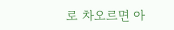로 차오르면 아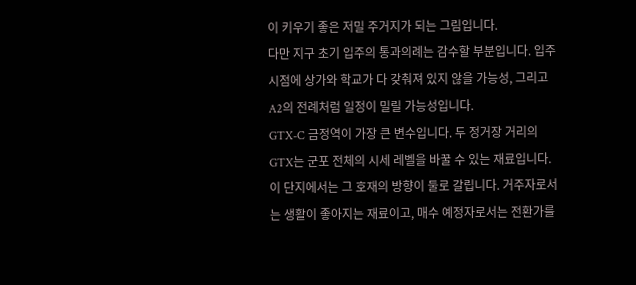이 키우기 좋은 저밀 주거지가 되는 그림입니다.
다만 지구 초기 입주의 통과의례는 감수할 부분입니다. 입주 시점에 상가와 학교가 다 갖춰져 있지 않을 가능성, 그리고 A2의 전례처럼 일정이 밀릴 가능성입니다.
GTX-C 금정역이 가장 큰 변수입니다. 두 정거장 거리의 GTX는 군포 전체의 시세 레벨을 바꿀 수 있는 재료입니다.
이 단지에서는 그 호재의 방향이 둘로 갈립니다. 거주자로서는 생활이 좋아지는 재료이고, 매수 예정자로서는 전환가를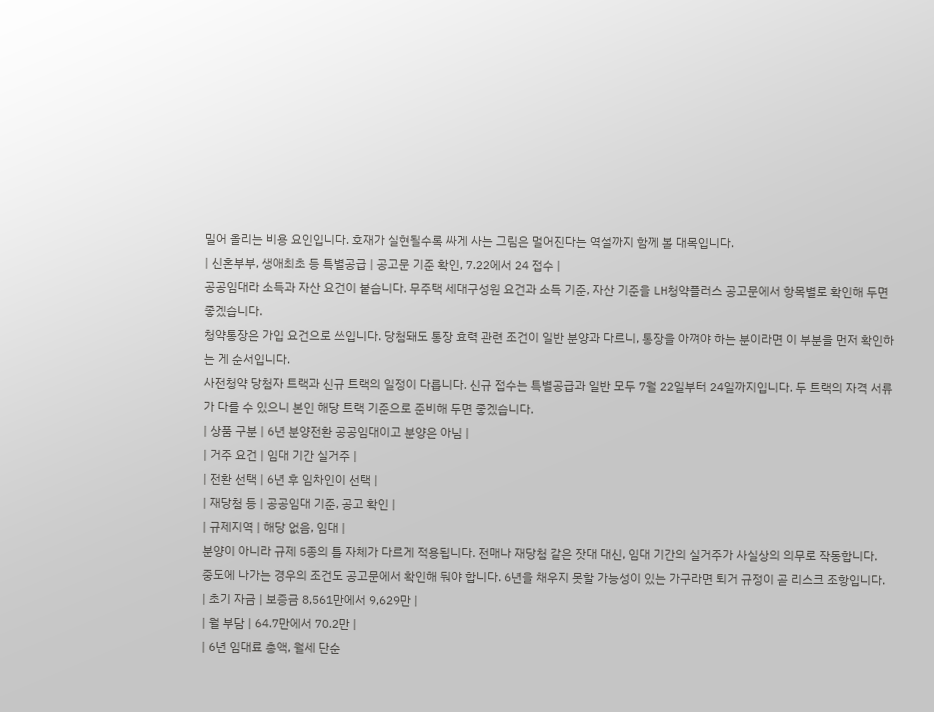밀어 올리는 비용 요인입니다. 호재가 실현될수록 싸게 사는 그림은 멀어진다는 역설까지 함께 볼 대목입니다.
| 신혼부부, 생애최초 등 특별공급 | 공고문 기준 확인, 7.22에서 24 접수 |
공공임대라 소득과 자산 요건이 붙습니다. 무주택 세대구성원 요건과 소득 기준, 자산 기준을 LH청약플러스 공고문에서 항목별로 확인해 두면 좋겠습니다.
청약통장은 가입 요건으로 쓰입니다. 당첨돼도 통장 효력 관련 조건이 일반 분양과 다르니, 통장을 아껴야 하는 분이라면 이 부분을 먼저 확인하는 게 순서입니다.
사전청약 당첨자 트랙과 신규 트랙의 일정이 다릅니다. 신규 접수는 특별공급과 일반 모두 7월 22일부터 24일까지입니다. 두 트랙의 자격 서류가 다를 수 있으니 본인 해당 트랙 기준으로 준비해 두면 좋겠습니다.
| 상품 구분 | 6년 분양전환 공공임대이고 분양은 아님 |
| 거주 요건 | 임대 기간 실거주 |
| 전환 선택 | 6년 후 임차인이 선택 |
| 재당첨 등 | 공공임대 기준, 공고 확인 |
| 규제지역 | 해당 없음, 임대 |
분양이 아니라 규제 5종의 틀 자체가 다르게 적용됩니다. 전매나 재당첨 같은 잣대 대신, 임대 기간의 실거주가 사실상의 의무로 작동합니다.
중도에 나가는 경우의 조건도 공고문에서 확인해 둬야 합니다. 6년을 채우지 못할 가능성이 있는 가구라면 퇴거 규정이 곧 리스크 조항입니다.
| 초기 자금 | 보증금 8,561만에서 9,629만 |
| 월 부담 | 64.7만에서 70.2만 |
| 6년 임대료 총액, 월세 단순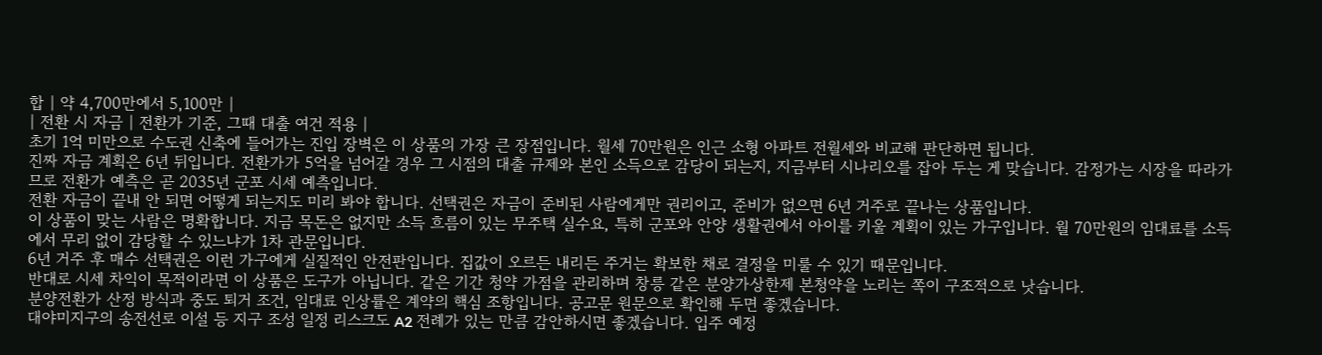합 | 약 4,700만에서 5,100만 |
| 전환 시 자금 | 전환가 기준, 그때 대출 여건 적용 |
초기 1억 미만으로 수도권 신축에 들어가는 진입 장벽은 이 상품의 가장 큰 장점입니다. 월세 70만원은 인근 소형 아파트 전월세와 비교해 판단하면 됩니다.
진짜 자금 계획은 6년 뒤입니다. 전환가가 5억을 넘어갈 경우 그 시점의 대출 규제와 본인 소득으로 감당이 되는지, 지금부터 시나리오를 잡아 두는 게 맞습니다. 감정가는 시장을 따라가므로 전환가 예측은 곧 2035년 군포 시세 예측입니다.
전환 자금이 끝내 안 되면 어떻게 되는지도 미리 봐야 합니다. 선택권은 자금이 준비된 사람에게만 권리이고, 준비가 없으면 6년 거주로 끝나는 상품입니다.
이 상품이 맞는 사람은 명확합니다. 지금 목돈은 없지만 소득 흐름이 있는 무주택 실수요, 특히 군포와 안양 생활권에서 아이를 키울 계획이 있는 가구입니다. 월 70만원의 임대료를 소득에서 무리 없이 감당할 수 있느냐가 1차 관문입니다.
6년 거주 후 매수 선택권은 이런 가구에게 실질적인 안전판입니다. 집값이 오르든 내리든 주거는 확보한 채로 결정을 미룰 수 있기 때문입니다.
반대로 시세 차익이 목적이라면 이 상품은 도구가 아닙니다. 같은 기간 청약 가점을 관리하며 창릉 같은 분양가상한제 본청약을 노리는 쪽이 구조적으로 낫습니다.
분양전환가 산정 방식과 중도 퇴거 조건, 임대료 인상률은 계약의 핵심 조항입니다. 공고문 원문으로 확인해 두면 좋겠습니다.
대야미지구의 송전선로 이설 등 지구 조성 일정 리스크도 A2 전례가 있는 만큼 감안하시면 좋겠습니다. 입주 예정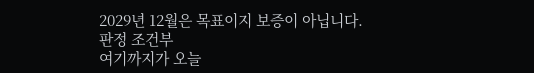2029년 12월은 목표이지 보증이 아닙니다.
판정 조건부
여기까지가 오늘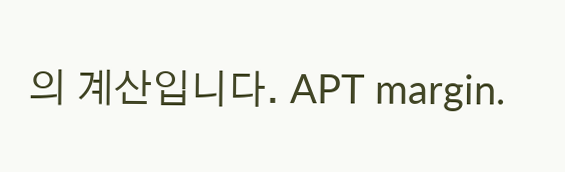의 계산입니다. APT margin.